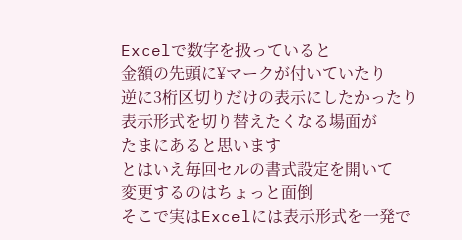Excelで数字を扱っていると
金額の先頭に¥マークが付いていたり
逆に3桁区切りだけの表示にしたかったり
表示形式を切り替えたくなる場面が
たまにあると思います
とはいえ毎回セルの書式設定を開いて
変更するのはちょっと面倒
そこで実はExcelには表示形式を一発で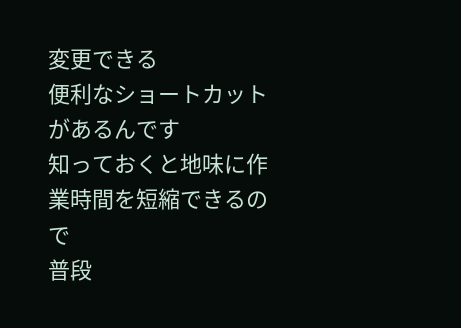変更できる
便利なショートカットがあるんです
知っておくと地味に作業時間を短縮できるので
普段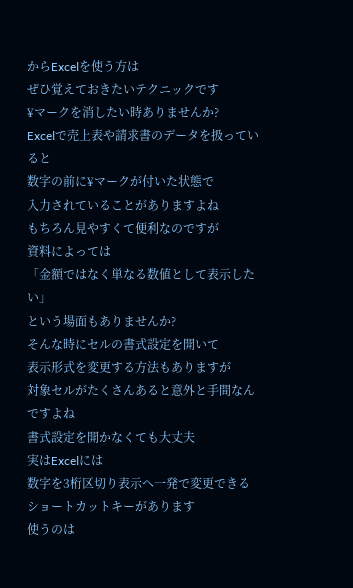からExcelを使う方は
ぜひ覚えておきたいテクニックです
¥マークを消したい時ありませんか?
Excelで売上表や請求書のデータを扱っていると
数字の前に¥マークが付いた状態で
入力されていることがありますよね
もちろん見やすくて便利なのですが
資料によっては
「金額ではなく単なる数値として表示したい」
という場面もありませんか?
そんな時にセルの書式設定を開いて
表示形式を変更する方法もありますが
対象セルがたくさんあると意外と手間なんですよね
書式設定を開かなくても大丈夫
実はExcelには
数字を3桁区切り表示へ一発で変更できる
ショートカットキーがあります
使うのは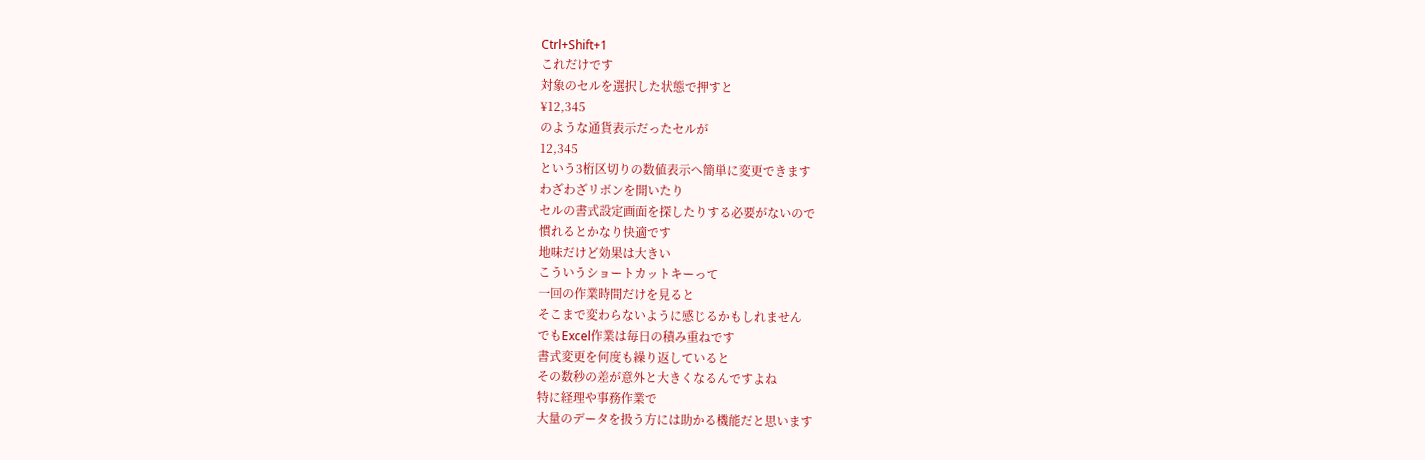Ctrl+Shift+1
これだけです
対象のセルを選択した状態で押すと
¥12,345
のような通貨表示だったセルが
12,345
という3桁区切りの数値表示へ簡単に変更できます
わざわざリボンを開いたり
セルの書式設定画面を探したりする必要がないので
慣れるとかなり快適です
地味だけど効果は大きい
こういうショートカットキーって
一回の作業時間だけを見ると
そこまで変わらないように感じるかもしれません
でもExcel作業は毎日の積み重ねです
書式変更を何度も繰り返していると
その数秒の差が意外と大きくなるんですよね
特に経理や事務作業で
大量のデータを扱う方には助かる機能だと思います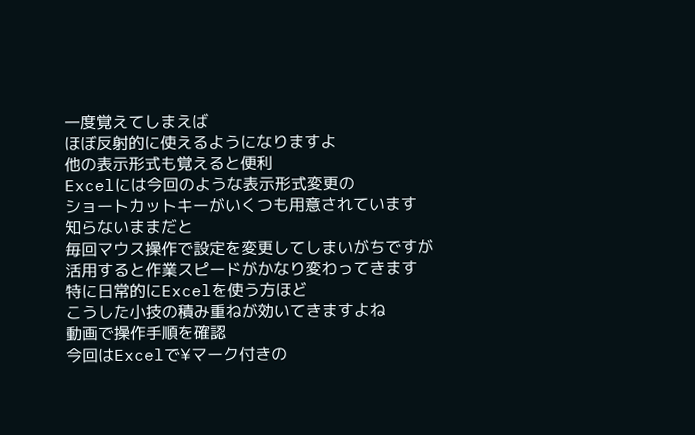一度覚えてしまえば
ほぼ反射的に使えるようになりますよ
他の表示形式も覚えると便利
Excelには今回のような表示形式変更の
ショートカットキーがいくつも用意されています
知らないままだと
毎回マウス操作で設定を変更してしまいがちですが
活用すると作業スピードがかなり変わってきます
特に日常的にExcelを使う方ほど
こうした小技の積み重ねが効いてきますよね
動画で操作手順を確認
今回はExcelで¥マーク付きの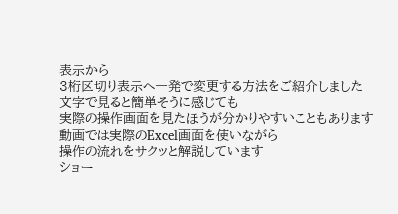表示から
3桁区切り表示へ一発で変更する方法をご紹介しました
文字で見ると簡単そうに感じても
実際の操作画面を見たほうが分かりやすいこともあります
動画では実際のExcel画面を使いながら
操作の流れをサクッと解説しています
ショー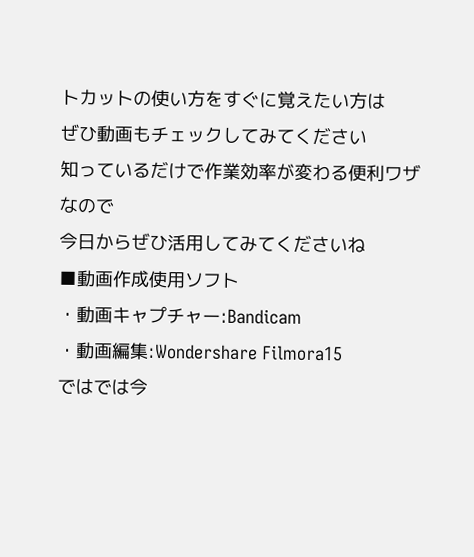トカットの使い方をすぐに覚えたい方は
ぜひ動画もチェックしてみてください
知っているだけで作業効率が変わる便利ワザなので
今日からぜひ活用してみてくださいね
■動画作成使用ソフト
・動画キャプチャー:Bandicam
・動画編集:Wondershare Filmora15
ではでは今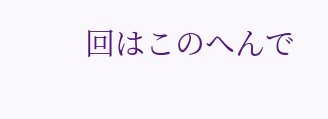回はこのへんで